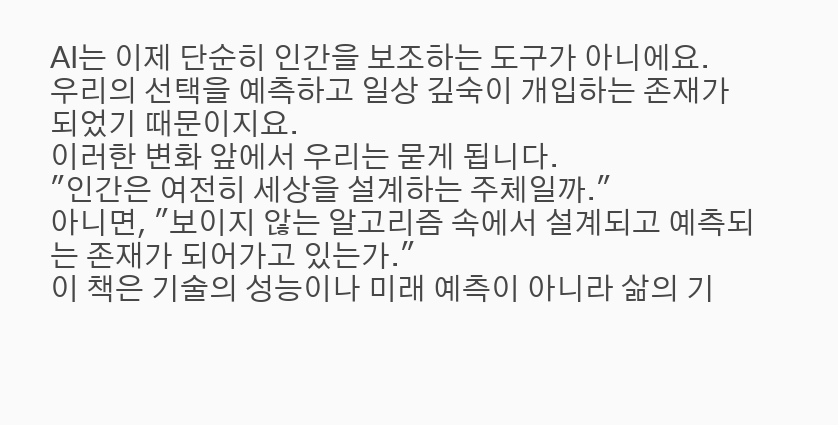AI는 이제 단순히 인간을 보조하는 도구가 아니에요.
우리의 선택을 예측하고 일상 깊숙이 개입하는 존재가 되었기 때문이지요.
이러한 변화 앞에서 우리는 묻게 됩니다.
"인간은 여전히 세상을 설계하는 주체일까."
아니면, "보이지 않는 알고리즘 속에서 설계되고 예측되는 존재가 되어가고 있는가."
이 책은 기술의 성능이나 미래 예측이 아니라 삶의 기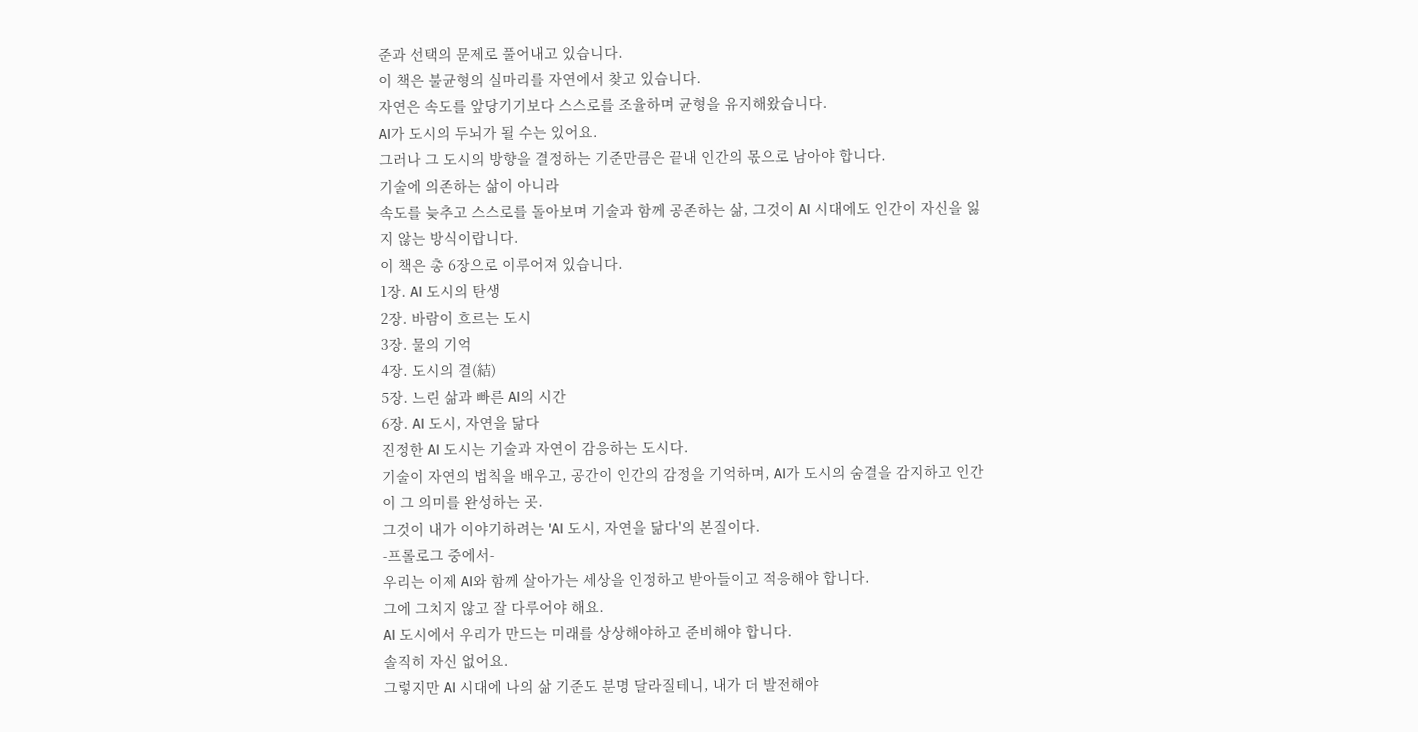준과 선택의 문제로 풀어내고 있습니다.
이 책은 불균형의 실마리를 자연에서 찾고 있습니다.
자연은 속도를 앞당기기보다 스스로를 조율하며 균형을 유지해왔습니다.
AI가 도시의 두뇌가 될 수는 있어요.
그러나 그 도시의 방향을 결정하는 기준만큼은 끝내 인간의 몫으로 남아야 합니다.
기술에 의존하는 삶이 아니라
속도를 늦추고 스스로를 돌아보며 기술과 함께 공존하는 삶, 그것이 AI 시대에도 인간이 자신을 잃지 않는 방식이랍니다.
이 책은 총 6장으로 이루어져 있습니다.
1장. AI 도시의 탄생
2장. 바람이 흐르는 도시
3장. 물의 기억
4장. 도시의 결(結)
5장. 느린 삶과 빠른 AI의 시간
6장. AI 도시, 자연을 닮다
진정한 AI 도시는 기술과 자연이 감응하는 도시다.
기술이 자연의 법칙을 배우고, 공간이 인간의 감정을 기억하며, AI가 도시의 숨결을 감지하고 인간이 그 의미를 완성하는 곳.
그것이 내가 이야기하려는 'AI 도시, 자연을 닮다'의 본질이다.
-프롤로그 중에서-
우리는 이제 AI와 함께 살아가는 세상을 인정하고 받아들이고 적응해야 합니다.
그에 그치지 않고 잘 다루어야 해요.
AI 도시에서 우리가 만드는 미래를 상상해야하고 준비해야 합니다.
솔직히 자신 없어요.
그렇지만 AI 시대에 나의 삶 기준도 분명 달라질테니, 내가 더 발전해야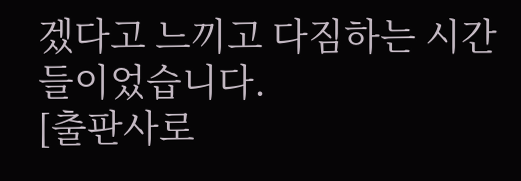겠다고 느끼고 다짐하는 시간들이었습니다.
[출판사로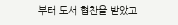부터 도서 협찬을 받았고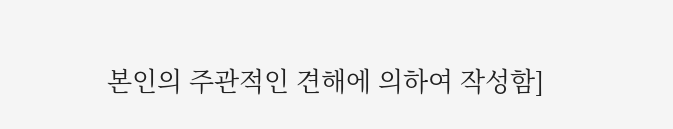본인의 주관적인 견해에 의하여 작성함]